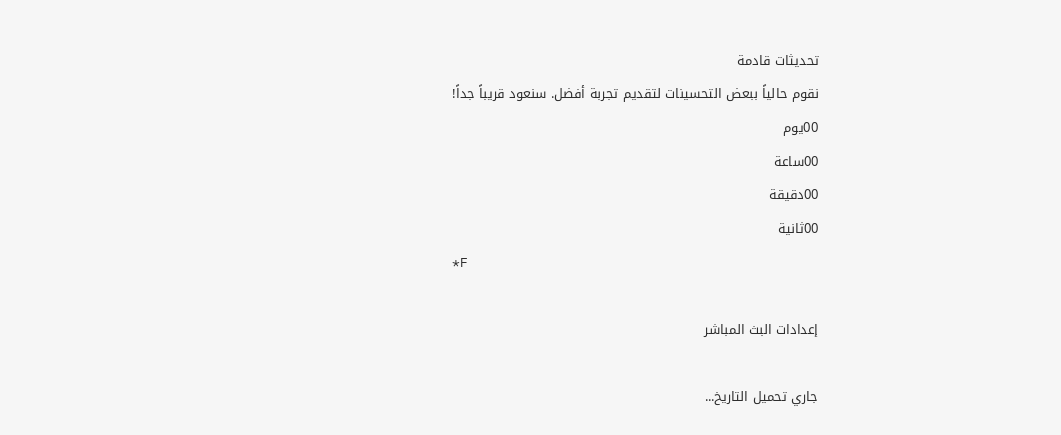تحديثات قادمة
نقوم حالياً ببعض التحسينات لتقديم تجربة أفضل. سنعود قريباً جداً!
00يوم
00ساعة
00دقيقة
00ثانية
*F

إعدادات البث المباشر

جاري تحميل التاريخ...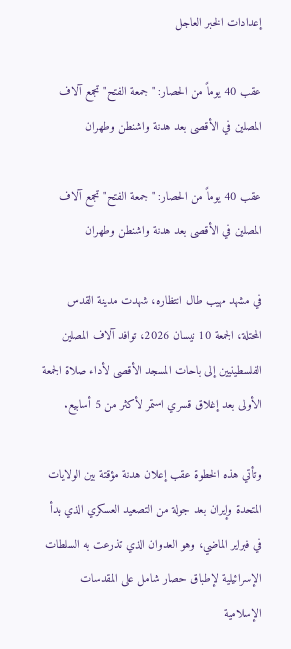إعدادات الخبر العاجل

عقب 40 يوماً من الحصار: "جمعة الفتح" تجمع آلاف المصلين في الأقصى بعد هدنة واشنطن وطهران

عقب 40 يوماً من الحصار: "جمعة الفتح" تجمع آلاف المصلين في الأقصى بعد هدنة واشنطن وطهران

في مشهد مهيب طال انتظاره، شهدت مدينة القدس المحتلة، الجمعة 10 نيسان 2026، توافد آلاف المصلين الفلسطينيين إلى باحات المسجد الأقصى لأداء صلاة الجمعة الأولى بعد إغلاق قسري استمر لأكثر من 5 أسابيع.

وتأتي هذه الخطوة عقب إعلان هدنة مؤقتة بين الولايات المتحدة وإيران بعد جولة من التصعيد العسكري الذي بدأ في فبراير الماضي، وهو العدوان الذي تذرعت به السلطات الإسرائيلية لإطباق حصار شامل على المقدسات الإسلامية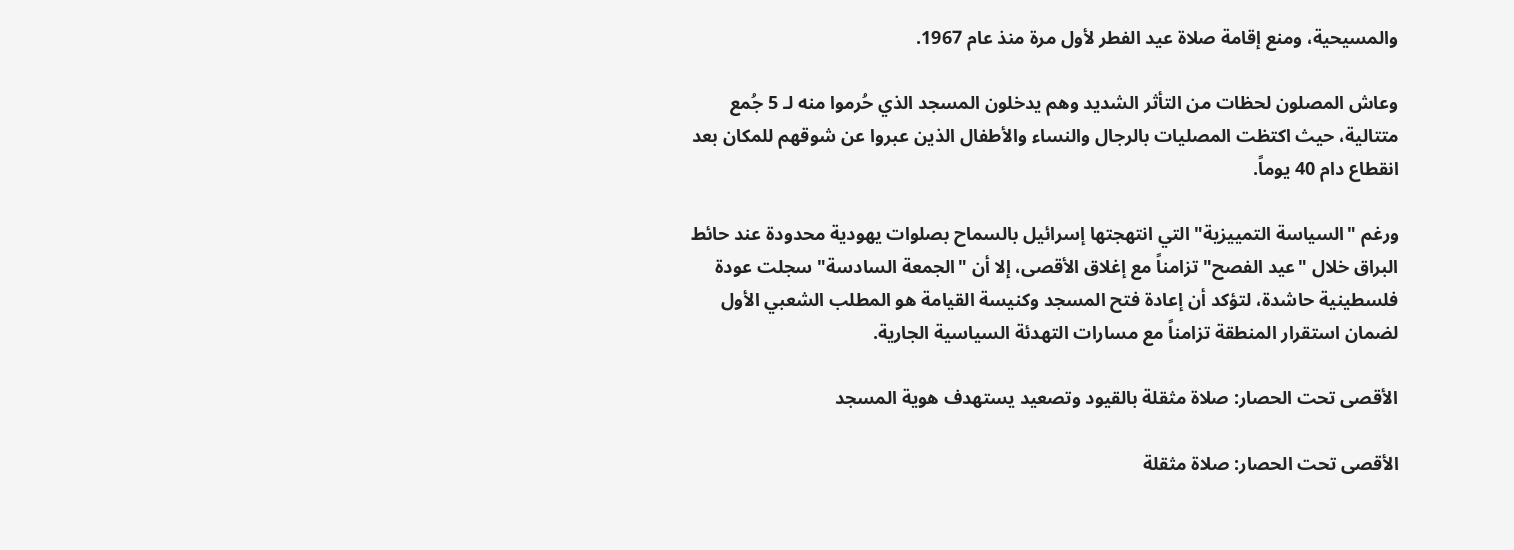والمسيحية، ومنع إقامة صلاة عيد الفطر لأول مرة منذ عام 1967.

وعاش المصلون لحظات من التأثر الشديد وهم يدخلون المسجد الذي حُرموا منه لـ 5 جُمع متتالية، حيث اكتظت المصليات بالرجال والنساء والأطفال الذين عبروا عن شوقهم للمكان بعد انقطاع دام 40 يوماً.

ورغم "السياسة التمييزية" التي انتهجتها إسرائيل بالسماح بصلوات يهودية محدودة عند حائط البراق خلال "عيد الفصح" تزامناً مع إغلاق الأقصى، إلا أن "الجمعة السادسة" سجلت عودة فلسطينية حاشدة، لتؤكد أن إعادة فتح المسجد وكنيسة القيامة هو المطلب الشعبي الأول لضمان استقرار المنطقة تزامناً مع مسارات التهدئة السياسية الجارية.

الأقصى تحت الحصار: صلاة مثقلة بالقيود وتصعيد يستهدف هوية المسجد

الأقصى تحت الحصار: صلاة مثقلة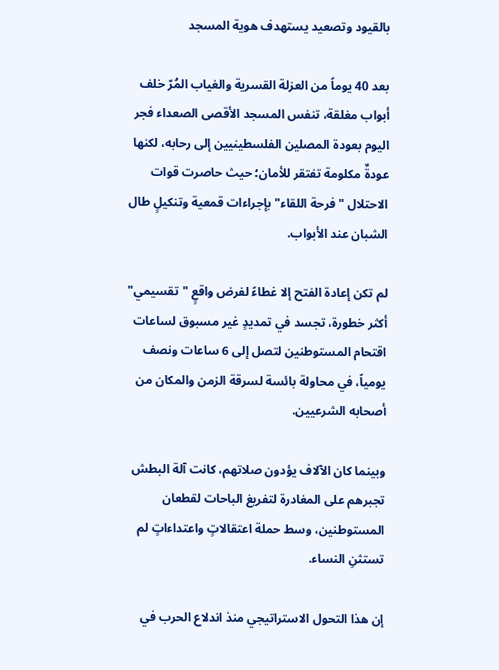بالقيود وتصعيد يستهدف هوية المسجد

بعد 40 يوماً من العزلة القسرية والغياب المُرّ خلف أبواب مغلقة، تنفس المسجد الأقصى الصعداء فجر اليوم بعودة المصلين الفلسطينيين إلى رحابه، لكنها عودةٌ مكلومة تفتقر للأمان؛ حيث حاصرت قوات الاحتلال "فرحة اللقاء" بإجراءات قمعية وتنكيلٍ طال الشبان عند الأبواب.

لم تكن إعادة الفتح إلا غطاءً لفرض واقعٍ "تقسيمي" أكثر خطورة، تجسد في تمديدٍ غير مسبوق لساعات اقتحام المستوطنين لتصل إلى 6 ساعات ونصف يومياً، في محاولة بائسة لسرقة الزمن والمكان من أصحابه الشرعيين.

وبينما كان الآلاف يؤدون صلاتهم، كانت آلة البطش تجبرهم على المغادرة لتفريغ الباحات لقطعان المستوطنين، وسط حملة اعتقالاتٍ واعتداءاتٍ لم تستثنِ النساء.

إن هذا التحول الاستراتيجي منذ اندلاع الحرب في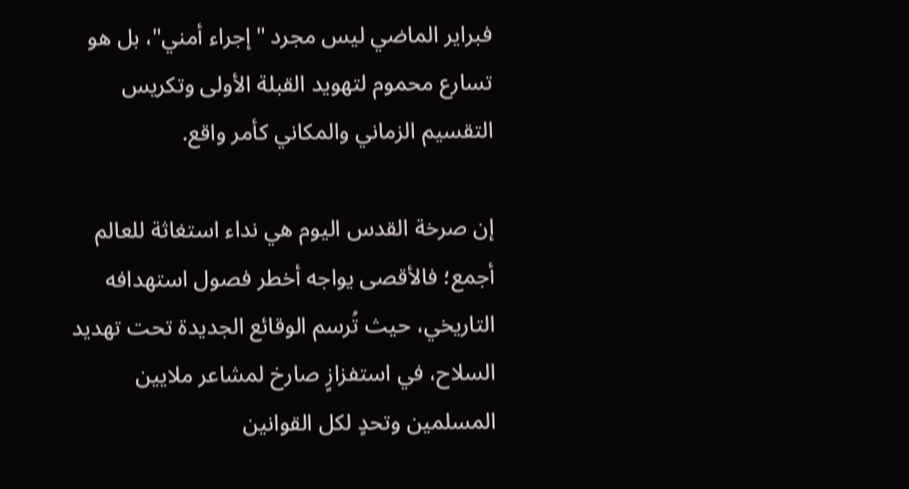فبراير الماضي ليس مجرد "إجراء أمني"، بل هو تسارع محموم لتهويد القبلة الأولى وتكريس التقسيم الزماني والمكاني كأمر واقع.

إن صرخة القدس اليوم هي نداء استغاثة للعالم أجمع؛ فالأقصى يواجه أخطر فصول استهدافه التاريخي، حيث تُرسم الوقائع الجديدة تحت تهديد السلاح، في استفزازٍ صارخ لمشاعر ملايين المسلمين وتحدٍ لكل القوانين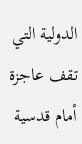الدولية التي تقف عاجزة أمام قدسية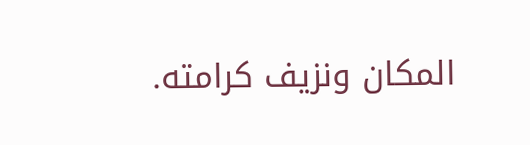المكان ونزيف كرامته.